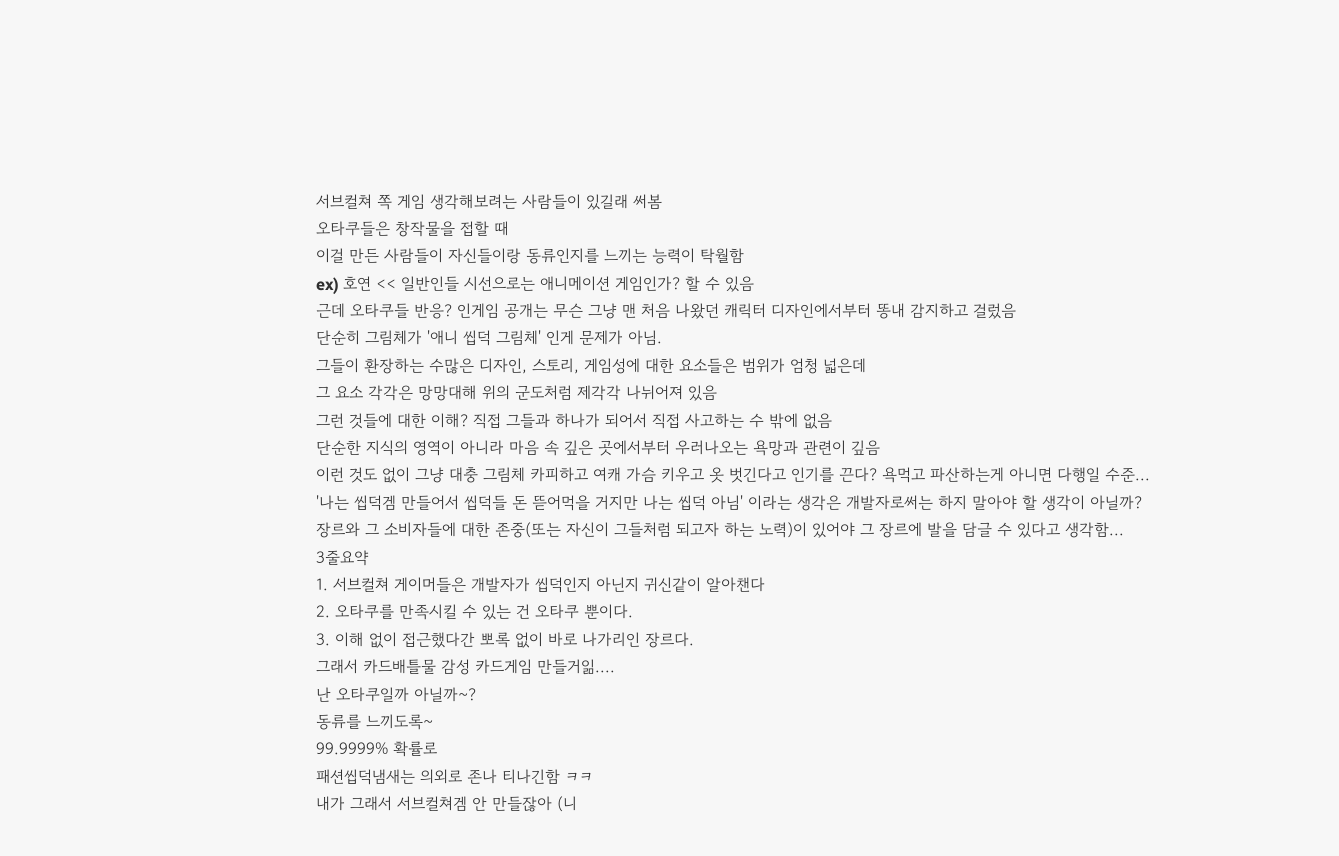서브컬쳐 쪽 게임 생각해보려는 사람들이 있길래 써봄
오타쿠들은 창작물을 접할 때
이걸 만든 사람들이 자신들이랑 동류인지를 느끼는 능력이 탁월함
ex) 호연 << 일반인들 시선으로는 애니메이션 게임인가? 할 수 있음
근데 오타쿠들 반응? 인게임 공개는 무슨 그냥 맨 처음 나왔던 캐릭터 디자인에서부터 똥내 감지하고 걸렀음
단순히 그림체가 '애니 씹덕 그림체' 인게 문제가 아님.
그들이 환장하는 수많은 디자인, 스토리, 게임성에 대한 요소들은 범위가 엄청 넓은데
그 요소 각각은 망망대해 위의 군도처럼 제각각 나뉘어져 있음
그런 것들에 대한 이해? 직접 그들과 하나가 되어서 직접 사고하는 수 밖에 없음
단순한 지식의 영역이 아니라 마음 속 깊은 곳에서부터 우러나오는 욕망과 관련이 깊음
이런 것도 없이 그냥 대충 그림체 카피하고 여캐 가슴 키우고 옷 벗긴다고 인기를 끈다? 욕먹고 파산하는게 아니면 다행일 수준...
'나는 씹덕겜 만들어서 씹덕들 돈 뜯어먹을 거지만 나는 씹덕 아님' 이라는 생각은 개발자로써는 하지 말아야 할 생각이 아닐까?
장르와 그 소비자들에 대한 존중(또는 자신이 그들처럼 되고자 하는 노력)이 있어야 그 장르에 발을 담글 수 있다고 생각함...
3줄요약
1. 서브컬쳐 게이머들은 개발자가 씹덕인지 아닌지 귀신같이 알아챈다
2. 오타쿠를 만족시킬 수 있는 건 오타쿠 뿐이다.
3. 이해 없이 접근했다간 뽀록 없이 바로 나가리인 장르다.
그래서 카드배틀물 감성 카드게임 만들거읾....
난 오타쿠일까 아닐까~?
동류를 느끼도록~
99.9999% 확률로
패션씹덕냄새는 의외로 존나 티나긴함 ㅋㅋ
내가 그래서 서브컬쳐겜 안 만들잖아 (니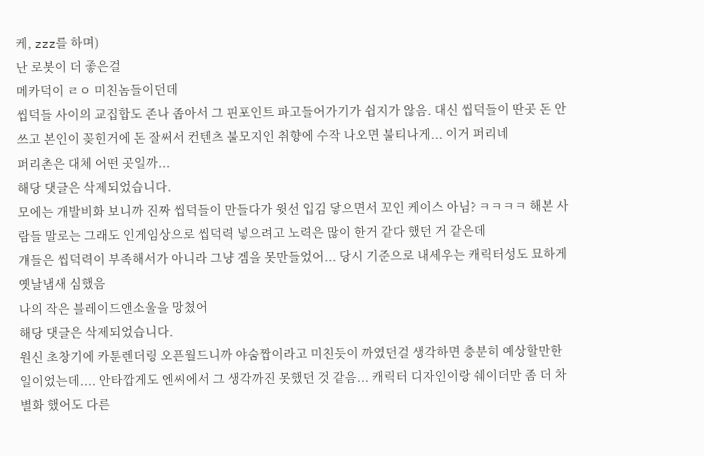케, zzz를 하며)
난 로봇이 더 좋은걸
메카덕이 ㄹㅇ 미친놈들이던데
씹덕들 사이의 교집합도 존나 좁아서 그 핀포인트 파고들어가기가 쉽지가 않음. 대신 씹덕들이 딴곳 돈 안쓰고 본인이 꽂힌거에 돈 잘써서 컨텐츠 불모지인 취향에 수작 나오면 불티나게... 이거 퍼리네
퍼리촌은 대체 어떤 곳일까...
해당 댓글은 삭제되었습니다.
모에는 개발비화 보니까 진짜 씹덕들이 만들다가 윗선 입김 닿으면서 꼬인 케이스 아님? ㅋㅋㅋㅋ 해본 사람들 말로는 그래도 인게임상으로 씹덕력 넣으려고 노력은 많이 한거 같다 했던 거 같은데
걔들은 씹덕력이 부족해서가 아니라 그냥 겜을 못만들었어... 당시 기준으로 내세우는 캐릭터성도 묘하게 옛날냄새 심했음
나의 작은 블레이드앤소울을 망쳤어
해당 댓글은 삭제되었습니다.
원신 초창기에 카툰렌더링 오픈월드니까 야숨짭이라고 미친듯이 까였던걸 생각하면 충분히 예상할만한 일이었는데.... 안타깝게도 엔씨에서 그 생각까진 못했던 것 같음... 캐릭터 디자인이랑 쉐이더만 좀 더 차별화 했어도 다른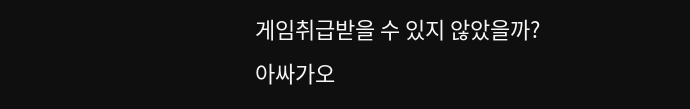게임취급받을 수 있지 않았을까?
아싸가오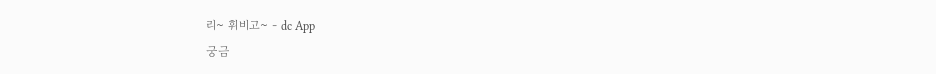리~ 휘비고~ - dc App
궁금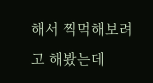해서 찍먹해보려고 해봤는데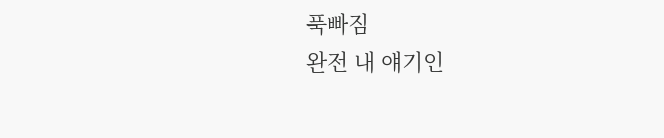푹빠짐
완전 내 얘기인